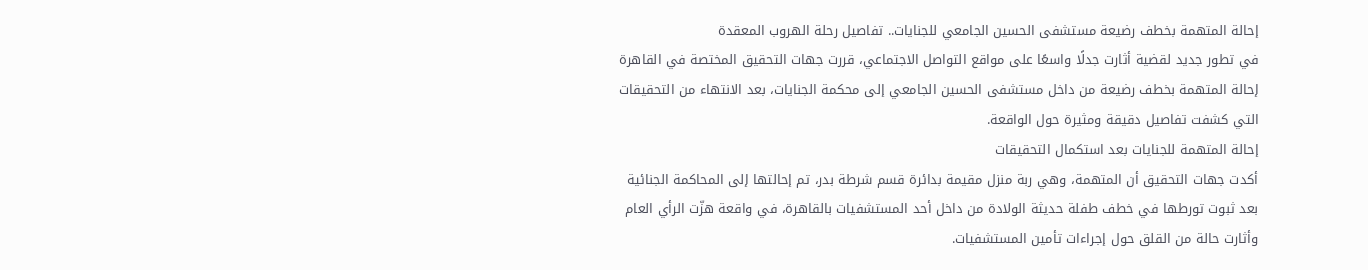إحالة المتهمة بخطف رضيعة مستشفى الحسين الجامعي للجنايات.. تفاصيل رحلة الهروب المعقدة
في تطور جديد لقضية أثارت جدلًا واسعًا على مواقع التواصل الاجتماعي، قررت جهات التحقيق المختصة في القاهرة إحالة المتهمة بخطف رضيعة من داخل مستشفى الحسين الجامعي إلى محكمة الجنايات، بعد الانتهاء من التحقيقات التي كشفت تفاصيل دقيقة ومثيرة حول الواقعة.
إحالة المتهمة للجنايات بعد استكمال التحقيقات
أكدت جهات التحقيق أن المتهمة، وهي ربة منزل مقيمة بدائرة قسم شرطة بدر، تم إحالتها إلى المحاكمة الجنائية بعد ثبوت تورطها في خطف طفلة حديثة الولادة من داخل أحد المستشفيات بالقاهرة، في واقعة هزّت الرأي العام وأثارت حالة من القلق حول إجراءات تأمين المستشفيات.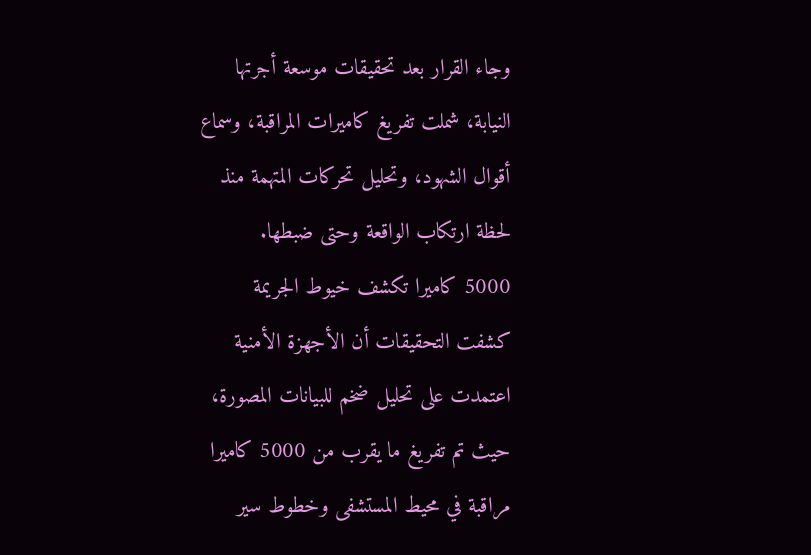وجاء القرار بعد تحقيقات موسعة أجرتها النيابة، شملت تفريغ كاميرات المراقبة، وسماع أقوال الشهود، وتحليل تحركات المتهمة منذ لحظة ارتكاب الواقعة وحتى ضبطها.
5000 كاميرا تكشف خيوط الجريمة
كشفت التحقيقات أن الأجهزة الأمنية اعتمدت على تحليل ضخم للبيانات المصورة، حيث تم تفريغ ما يقرب من 5000 كاميرا مراقبة في محيط المستشفى وخطوط سير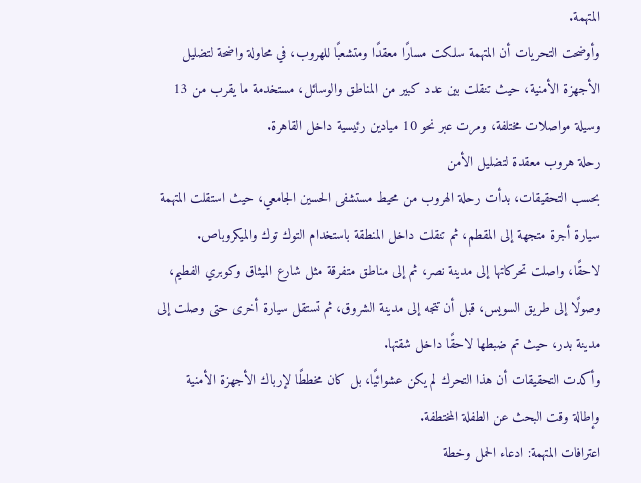المتهمة.
وأوضحت التحريات أن المتهمة سلكت مسارًا معقدًا ومتشعبًا للهروب، في محاولة واضحة لتضليل الأجهزة الأمنية، حيث تنقلت بين عدد كبير من المناطق والوسائل، مستخدمة ما يقرب من 13 وسيلة مواصلات مختلفة، ومرت عبر نحو 10 ميادين رئيسية داخل القاهرة.
رحلة هروب معقدة لتضليل الأمن
بحسب التحقيقات، بدأت رحلة الهروب من محيط مستشفى الحسين الجامعي، حيث استقلت المتهمة سيارة أجرة متجهة إلى المقطم، ثم تنقلت داخل المنطقة باستخدام التوك توك والميكروباص.
لاحقًا، واصلت تحركاتها إلى مدينة نصر، ثم إلى مناطق متفرقة مثل شارع الميثاق وكوبري الفطيم، وصولًا إلى طريق السويس، قبل أن تتجه إلى مدينة الشروق، ثم تستقل سيارة أخرى حتى وصلت إلى مدينة بدر، حيث تم ضبطها لاحقًا داخل شقتها.
وأكدت التحقيقات أن هذا التحرك لم يكن عشوائيًا، بل كان مخططًا لإرباك الأجهزة الأمنية وإطالة وقت البحث عن الطفلة المختطفة.
اعترافات المتهمة: ادعاء الحمل وخطة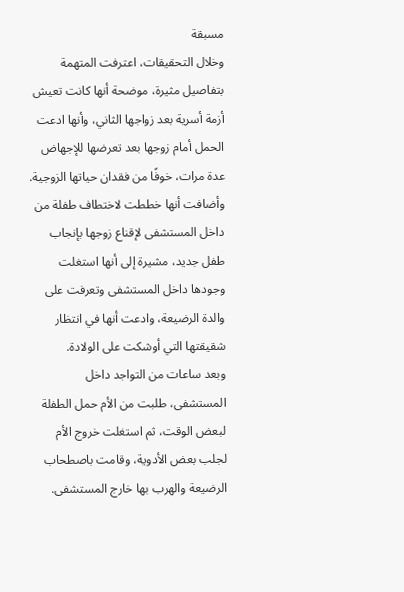مسبقة
وخلال التحقيقات، اعترفت المتهمة بتفاصيل مثيرة، موضحة أنها كانت تعيش أزمة أسرية بعد زواجها الثاني، وأنها ادعت الحمل أمام زوجها بعد تعرضها للإجهاض عدة مرات، خوفًا من فقدان حياتها الزوجية.
وأضافت أنها خططت لاختطاف طفلة من داخل المستشفى لإقناع زوجها بإنجاب طفل جديد، مشيرة إلى أنها استغلت وجودها داخل المستشفى وتعرفت على والدة الرضيعة، وادعت أنها في انتظار شقيقتها التي أوشكت على الولادة.
وبعد ساعات من التواجد داخل المستشفى، طلبت من الأم حمل الطفلة لبعض الوقت، ثم استغلت خروج الأم لجلب بعض الأدوية، وقامت باصطحاب الرضيعة والهرب بها خارج المستشفى.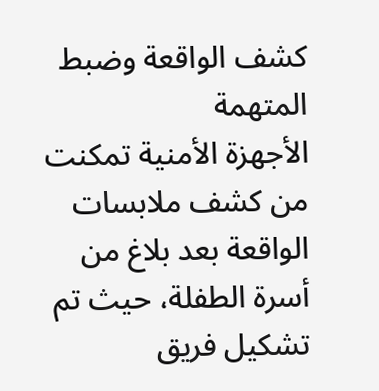كشف الواقعة وضبط المتهمة
الأجهزة الأمنية تمكنت من كشف ملابسات الواقعة بعد بلاغ من أسرة الطفلة، حيث تم تشكيل فريق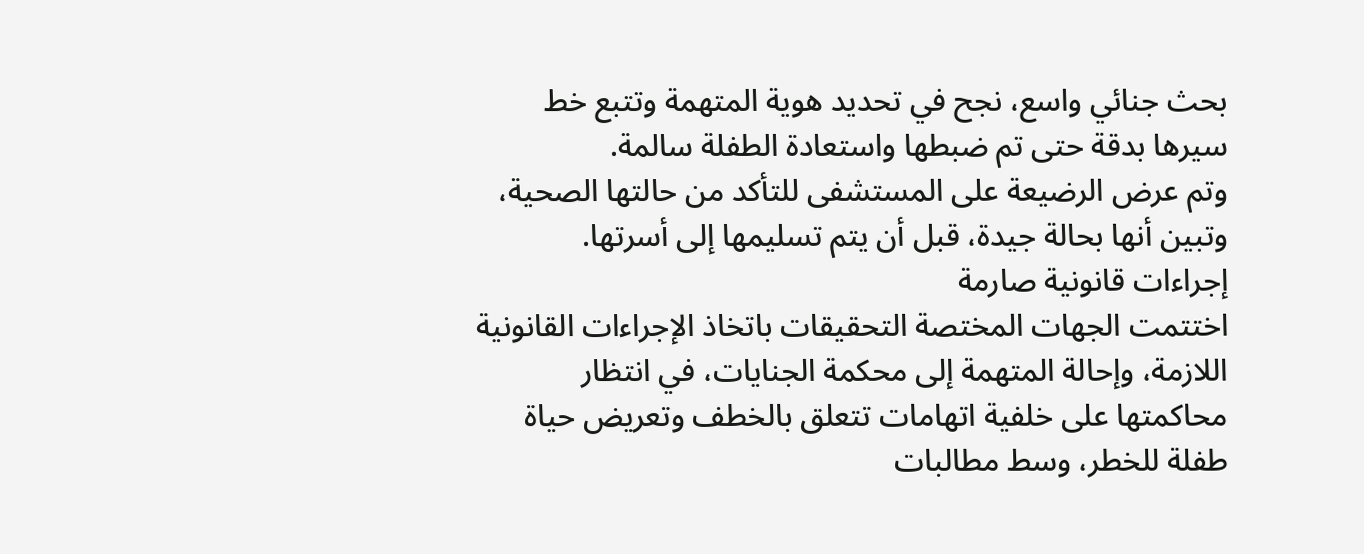بحث جنائي واسع، نجح في تحديد هوية المتهمة وتتبع خط سيرها بدقة حتى تم ضبطها واستعادة الطفلة سالمة.
وتم عرض الرضيعة على المستشفى للتأكد من حالتها الصحية، وتبين أنها بحالة جيدة، قبل أن يتم تسليمها إلى أسرتها.
إجراءات قانونية صارمة
اختتمت الجهات المختصة التحقيقات باتخاذ الإجراءات القانونية اللازمة، وإحالة المتهمة إلى محكمة الجنايات، في انتظار محاكمتها على خلفية اتهامات تتعلق بالخطف وتعريض حياة طفلة للخطر، وسط مطالبات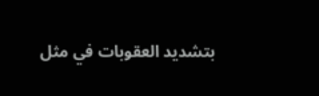بتشديد العقوبات في مثل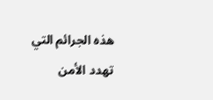هذه الجرائم التي تهدد الأمن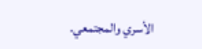الأسري والمجتمعي.